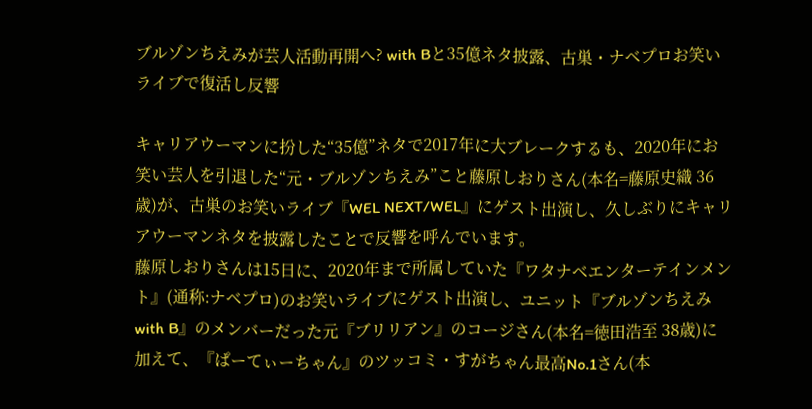ブルゾンちえみが芸人活動再開へ? with Bと35億ネタ披露、古巣・ナベプロお笑いライブで復活し反響

キャリアウーマンに扮した“35億”ネタで2017年に大ブレークするも、2020年にお笑い芸人を引退した“元・ブルゾンちえみ”こと藤原しおりさん(本名=藤原史織 36歳)が、古巣のお笑いライブ『WEL NEXT/WEL』にゲスト出演し、久しぶりにキャリアウーマンネタを披露したことで反響を呼んでいます。
藤原しおりさんは15日に、2020年まで所属していた『ワタナベエンターテインメント』(通称:ナベプロ)のお笑いライブにゲスト出演し、ユニット『ブルゾンちえみ with B』のメンバーだった元『ブリリアン』のコージさん(本名=徳田浩至 38歳)に加えて、『ぱーてぃーちゃん』のツッコミ・すがちゃん最高No.1さん(本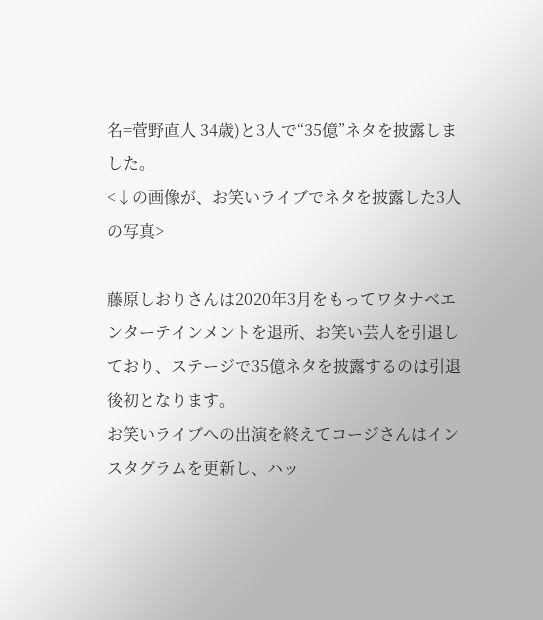名=菅野直人 34歳)と3人で“35億”ネタを披露しました。
<↓の画像が、お笑いライブでネタを披露した3人の写真>

藤原しおりさんは2020年3月をもってワタナベエンターテインメントを退所、お笑い芸人を引退しており、ステージで35億ネタを披露するのは引退後初となります。
お笑いライブへの出演を終えてコージさんはインスタグラムを更新し、ハッ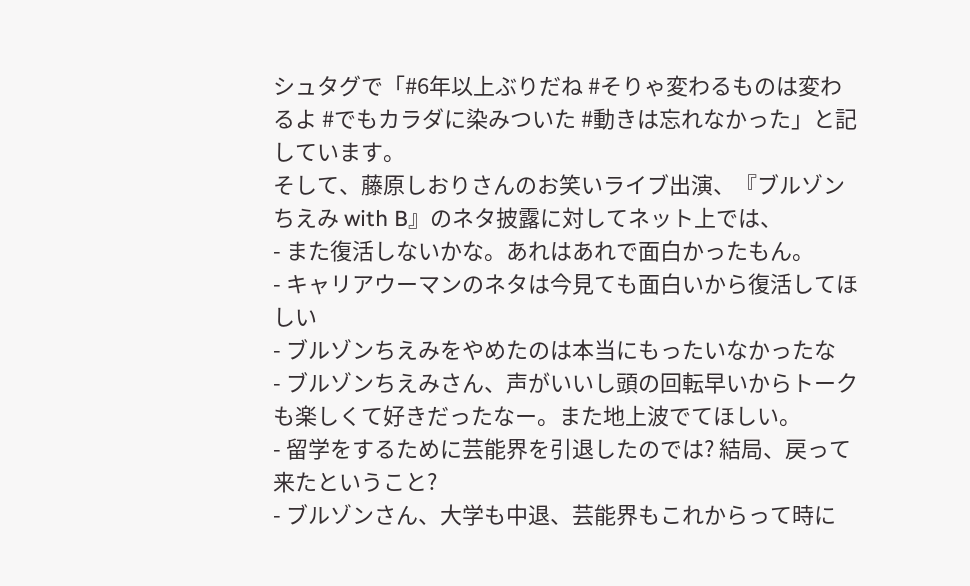シュタグで「#6年以上ぶりだね #そりゃ変わるものは変わるよ #でもカラダに染みついた #動きは忘れなかった」と記しています。
そして、藤原しおりさんのお笑いライブ出演、『ブルゾンちえみ with B』のネタ披露に対してネット上では、
- また復活しないかな。あれはあれで面白かったもん。
- キャリアウーマンのネタは今見ても面白いから復活してほしい
- ブルゾンちえみをやめたのは本当にもったいなかったな
- ブルゾンちえみさん、声がいいし頭の回転早いからトークも楽しくて好きだったなー。また地上波でてほしい。
- 留学をするために芸能界を引退したのでは? 結局、戻って来たということ?
- ブルゾンさん、大学も中退、芸能界もこれからって時に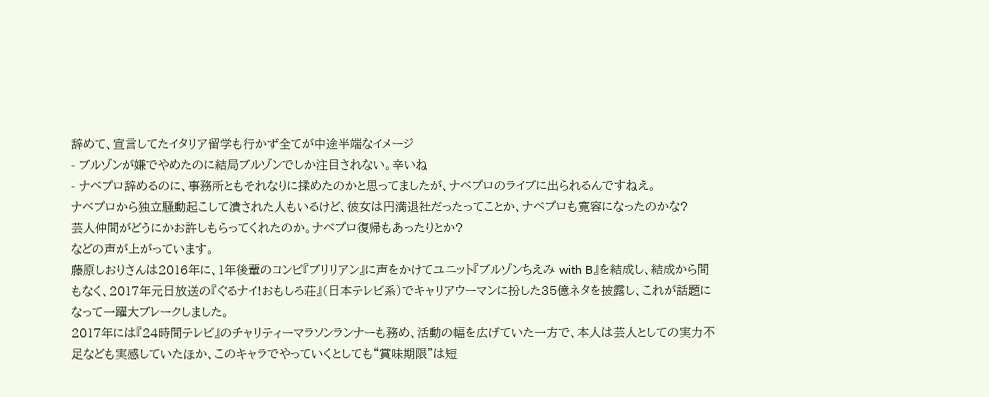辞めて、宣言してたイタリア留学も行かず全てが中途半端なイメージ
- ブルゾンが嫌でやめたのに結局ブルゾンでしか注目されない。辛いね
- ナベプロ辞めるのに、事務所ともそれなりに揉めたのかと思ってましたが、ナベプロのライブに出られるんですねえ。
ナベプロから独立騒動起こして潰された人もいるけど、彼女は円満退社だったってことか、ナベプロも寛容になったのかな?
芸人仲間がどうにかお許しもらってくれたのか。ナベプロ復帰もあったりとか?
などの声が上がっています。
藤原しおりさんは2016年に、1年後輩のコンビ『ブリリアン』に声をかけてユニット『ブルゾンちえみ with B』を結成し、結成から間もなく、2017年元日放送の『ぐるナイ!おもしろ荘』(日本テレビ系)でキャリアウーマンに扮した35億ネタを披露し、これが話題になって一躍大ブレークしました。
2017年には『24時間テレビ』のチャリティーマラソンランナーも務め、活動の幅を広げていた一方で、本人は芸人としての実力不足なども実感していたほか、このキャラでやっていくとしても“賞味期限”は短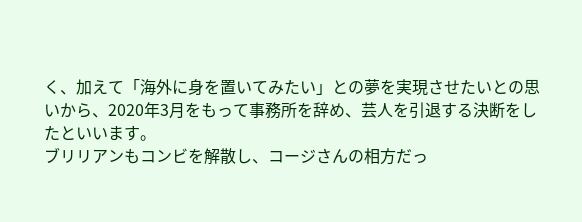く、加えて「海外に身を置いてみたい」との夢を実現させたいとの思いから、2020年3月をもって事務所を辞め、芸人を引退する決断をしたといいます。
ブリリアンもコンビを解散し、コージさんの相方だっ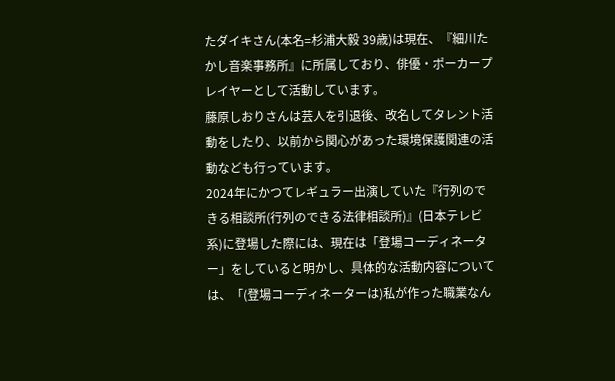たダイキさん(本名=杉浦大毅 39歳)は現在、『細川たかし音楽事務所』に所属しており、俳優・ポーカープレイヤーとして活動しています。
藤原しおりさんは芸人を引退後、改名してタレント活動をしたり、以前から関心があった環境保護関連の活動なども行っています。
2024年にかつてレギュラー出演していた『行列のできる相談所(行列のできる法律相談所)』(日本テレビ系)に登場した際には、現在は「登場コーディネーター」をしていると明かし、具体的な活動内容については、「(登場コーディネーターは)私が作った職業なん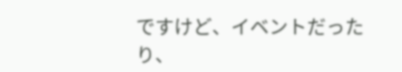ですけど、イベントだったり、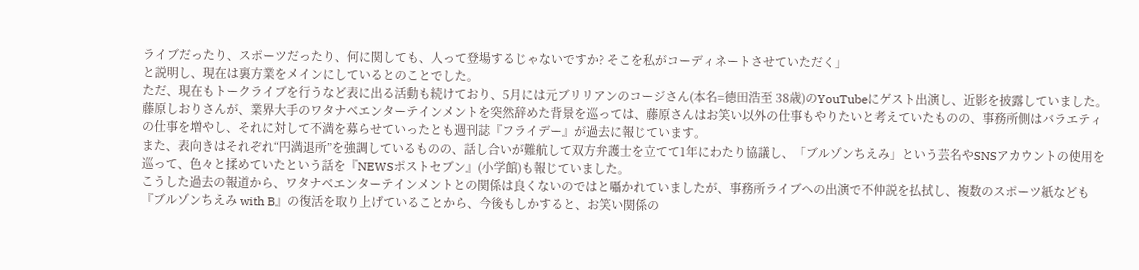ライブだったり、スポーツだったり、何に関しても、人って登場するじゃないですか? そこを私がコーディネートさせていただく」
と説明し、現在は裏方業をメインにしているとのことでした。
ただ、現在もトークライブを行うなど表に出る活動も続けており、5月には元ブリリアンのコージさん(本名=徳田浩至 38歳)のYouTubeにゲスト出演し、近影を披露していました。
藤原しおりさんが、業界大手のワタナベエンターテインメントを突然辞めた背景を巡っては、藤原さんはお笑い以外の仕事もやりたいと考えていたものの、事務所側はバラエティの仕事を増やし、それに対して不満を募らせていったとも週刊誌『フライデー』が過去に報じています。
また、表向きはそれぞれ“円満退所”を強調しているものの、話し合いが難航して双方弁護士を立てて1年にわたり協議し、「ブルゾンちえみ」という芸名やSNSアカウントの使用を巡って、色々と揉めていたという話を『NEWSポストセブン』(小学館)も報じていました。
こうした過去の報道から、ワタナベエンターテインメントとの関係は良くないのではと囁かれていましたが、事務所ライブへの出演で不仲説を払拭し、複数のスポーツ紙なども『ブルゾンちえみ with B』の復活を取り上げていることから、今後もしかすると、お笑い関係の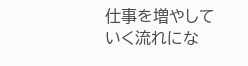仕事を増やしていく流れにな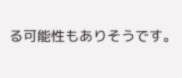る可能性もありそうです。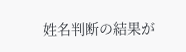姓名判断の結果が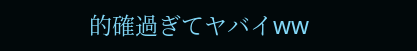的確過ぎてヤバイww